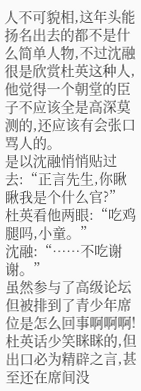人不可貌相,这年头能扬名出去的都不是什么简单人物,不过沈融很是欣赏杜英这种人,他觉得一个朝堂的臣子不应该全是高深莫测的,还应该有会张口骂人的。
是以沈融悄悄贴过去:“正言先生,你瞅瞅我是个什么官?”
杜英看他两眼:“吃鸡腿吗,小童。”
沈融:“……不吃谢谢。”
虽然参与了高级论坛但被排到了青少年席位是怎么回事啊啊啊!
杜英话少笑眯眯的,但出口必为精辟之言,甚至还在席间没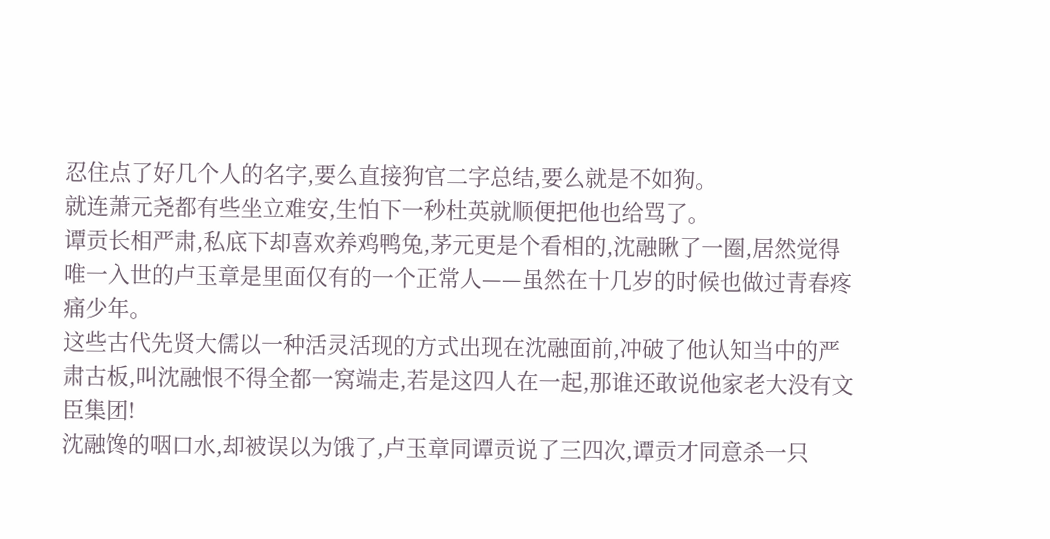忍住点了好几个人的名字,要么直接狗官二字总结,要么就是不如狗。
就连萧元尧都有些坐立难安,生怕下一秒杜英就顺便把他也给骂了。
谭贡长相严肃,私底下却喜欢养鸡鸭兔,茅元更是个看相的,沈融瞅了一圈,居然觉得唯一入世的卢玉章是里面仅有的一个正常人——虽然在十几岁的时候也做过青春疼痛少年。
这些古代先贤大儒以一种活灵活现的方式出现在沈融面前,冲破了他认知当中的严肃古板,叫沈融恨不得全都一窝端走,若是这四人在一起,那谁还敢说他家老大没有文臣集团!
沈融馋的咽口水,却被误以为饿了,卢玉章同谭贡说了三四次,谭贡才同意杀一只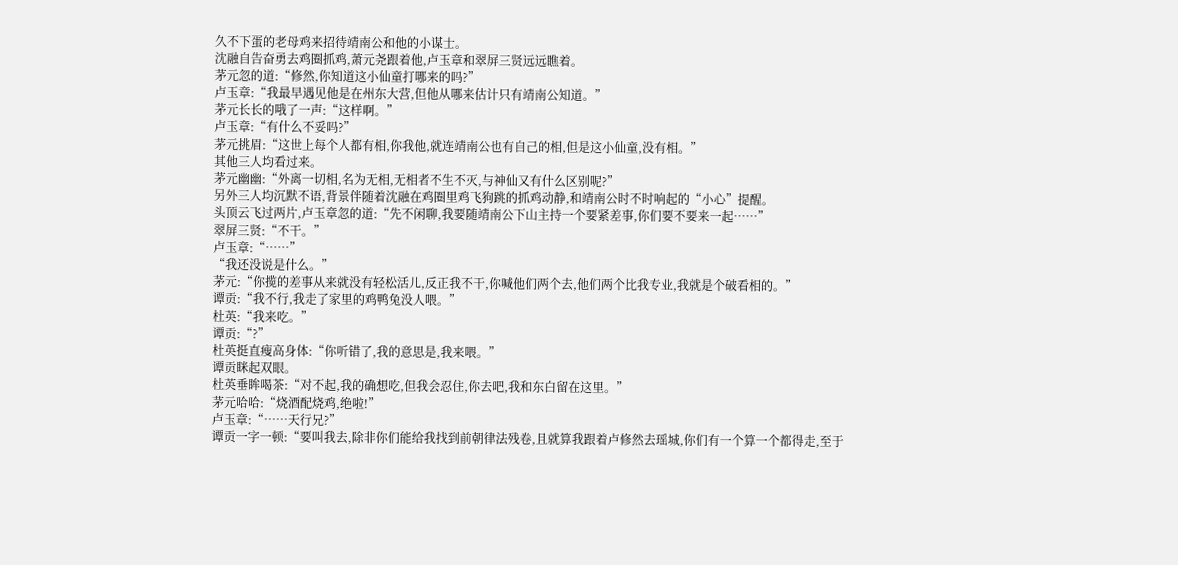久不下蛋的老母鸡来招待靖南公和他的小谋士。
沈融自告奋勇去鸡圈抓鸡,萧元尧跟着他,卢玉章和翠屏三贤远远瞧着。
茅元忽的道:“修然,你知道这小仙童打哪来的吗?”
卢玉章:“我最早遇见他是在州东大营,但他从哪来估计只有靖南公知道。”
茅元长长的哦了一声:“这样啊。”
卢玉章:“有什么不妥吗?”
茅元挑眉:“这世上每个人都有相,你我他,就连靖南公也有自己的相,但是这小仙童,没有相。”
其他三人均看过来。
茅元幽幽:“外离一切相,名为无相,无相者不生不灭,与神仙又有什么区别呢?”
另外三人均沉默不语,背景伴随着沈融在鸡圈里鸡飞狗跳的抓鸡动静,和靖南公时不时响起的“小心”提醒。
头顶云飞过两片,卢玉章忽的道:“先不闲聊,我要随靖南公下山主持一个要紧差事,你们要不要来一起……”
翠屏三贤:“不干。”
卢玉章:“……”
“我还没说是什么。”
茅元:“你揽的差事从来就没有轻松活儿,反正我不干,你喊他们两个去,他们两个比我专业,我就是个破看相的。”
谭贡:“我不行,我走了家里的鸡鸭兔没人喂。”
杜英:“我来吃。”
谭贡:“?”
杜英挺直瘦高身体:“你听错了,我的意思是,我来喂。”
谭贡眯起双眼。
杜英垂眸喝茶:“对不起,我的确想吃,但我会忍住,你去吧,我和东白留在这里。”
茅元哈哈:“烧酒配烧鸡,绝啦!”
卢玉章:“……天行兄?”
谭贡一字一顿:“要叫我去,除非你们能给我找到前朝律法残卷,且就算我跟着卢修然去瑶城,你们有一个算一个都得走,至于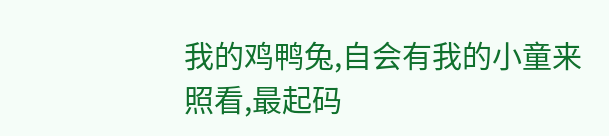我的鸡鸭兔,自会有我的小童来照看,最起码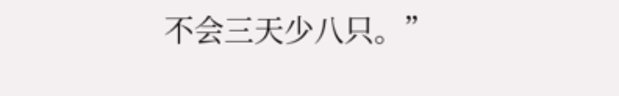不会三天少八只。”